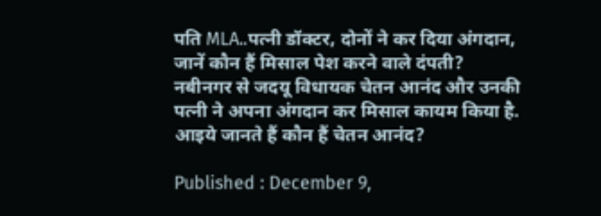पति MLA..पत्नी डॉक्टर, दोनों ने कर दिया अंगदान, जानें कौन हैं मिसाल पेश करने वाले दंपती?
नबीनगर से जदयू विधायक चेतन आनंद और उनकी पत्नी ने अपना अंगदान कर मिसाल कायम किया है. आइये जानते हैं कौन हैं चेतन आनंद?

Published : December 9,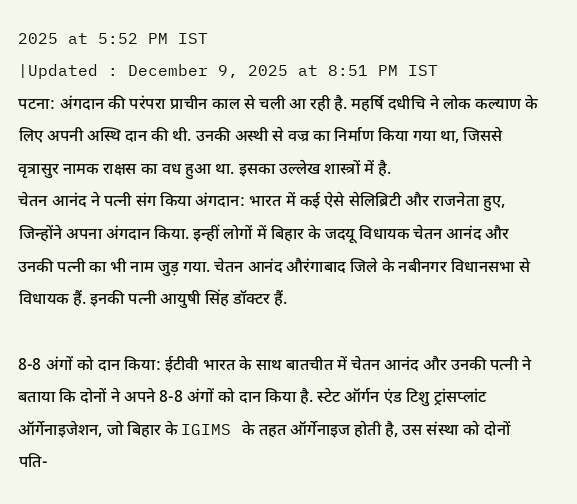2025 at 5:52 PM IST
|Updated : December 9, 2025 at 8:51 PM IST
पटना: अंगदान की परंपरा प्राचीन काल से चली आ रही है. महर्षि दधीचि ने लोक कल्याण के लिए अपनी अस्थि दान की थी. उनकी अस्थी से वज्र का निर्माण किया गया था, जिससे वृत्रासुर नामक राक्षस का वध हुआ था. इसका उल्लेख शास्त्रों में है.
चेतन आनंद ने पत्नी संग किया अंगदान: भारत में कई ऐसे सेलिब्रिटी और राजनेता हुए, जिन्होंने अपना अंगदान किया. इन्हीं लोगों में बिहार के जदयू विधायक चेतन आनंद और उनकी पत्नी का भी नाम जुड़ गया. चेतन आनंद औरंगाबाद जिले के नबीनगर विधानसभा से विधायक हैं. इनकी पत्नी आयुषी सिंह डॉक्टर हैं.

8-8 अंगों को दान किया: ईटीवी भारत के साथ बातचीत में चेतन आनंद और उनकी पत्नी ने बताया कि दोनों ने अपने 8-8 अंगों को दान किया है. स्टेट ऑर्गन एंड टिशु ट्रांसप्लांट ऑर्गेनाइजेशन, जो बिहार के IGIMS के तहत ऑर्गेनाइज होती है, उस संस्था को दोनों पति-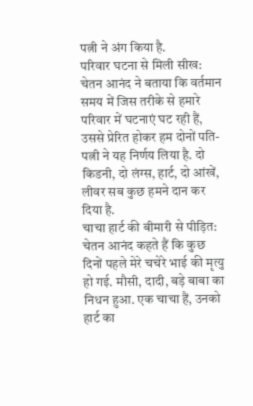पत्नी ने अंग किया है.
परिवार घटना से मिली सीख: चेतन आनंद ने बताया कि वर्तमान समय में जिस तरीके से हमारे परिवार में घटनाएं घट रही हैं, उससे प्रेरित होकर हम दोनों पति-पत्नी ने यह निर्णय लिया है. दो किडनी, दो लंग्स, हार्ट, दो आंखें, लीवर सब कुछ हमने दान कर दिया है.
चाचा हार्ट की बीमारी से पीड़ित: चेतन आनंद कहते हैं कि कुछ दिनों पहले मेरे चचेरे भाई की मृत्यु हो गई. मौसी, दादी, बड़े बाबा का निधन हुआ. एक चाचा हैं, उनको हार्ट का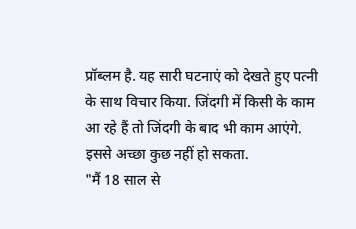प्रॉब्लम है. यह सारी घटनाएं को देखते हुए पत्नी के साथ विचार किया. जिंदगी में किसी के काम आ रहे हैं तो जिंदगी के बाद भी काम आएंगे. इससे अच्छा कुछ नहीं हो सकता.
"मैं 18 साल से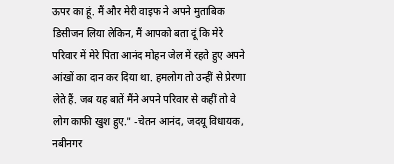ऊपर का हूं. मैं और मेरी वाइफ ने अपने मुताबिक डिसीजन लिया लेकिन, मैं आपको बता दूं कि मेरे परिवार में मेरे पिता आनंद मोहन जेल में रहते हुए अपने आंखों का दान कर दिया था. हमलोग तो उन्हीं से प्रेरणा लेते हैं. जब यह बातें मैंने अपने परिवार से कहीं तो वे लोग काफी खुश हुए." -चेतन आनंद, जदयू विधायक, नबीनगर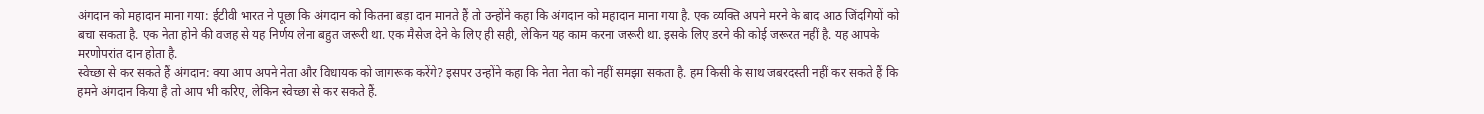अंगदान को महादान माना गया: ईटीवी भारत ने पूछा कि अंगदान को कितना बड़ा दान मानते हैं तो उन्होंने कहा कि अंगदान को महादान माना गया है. एक व्यक्ति अपने मरने के बाद आठ जिंदगियों को बचा सकता है. एक नेता होने की वजह से यह निर्णय लेना बहुत जरूरी था. एक मैसेज देने के लिए ही सही, लेकिन यह काम करना जरूरी था. इसके लिए डरने की कोई जरूरत नहीं है. यह आपके मरणोपरांत दान होता है.
स्वेच्छा से कर सकते हैं अंगदान: क्या आप अपने नेता और विधायक को जागरूक करेंगे? इसपर उन्होंने कहा कि नेता नेता को नहीं समझा सकता है. हम किसी के साथ जबरदस्ती नहीं कर सकते हैं कि हमने अंगदान किया है तो आप भी करिए, लेकिन स्वेच्छा से कर सकते हैं.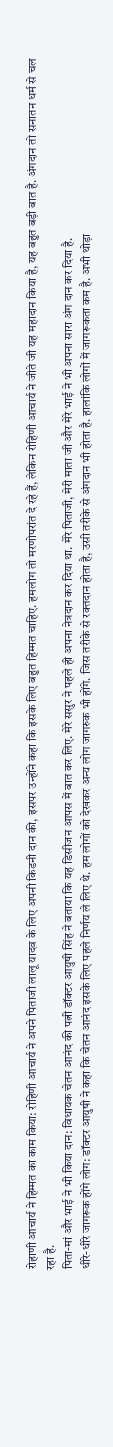रोहाणी आचार्य ने हिम्मत का काम किया: रोहिणी आचार्य ने अपने पिताजी लालू यादव के लिए अपनी किडनी दान की, इसपर उन्होंने कहा कि इसके लिए बहुत हिम्मत चाहिए. हमलोग तो मरणोपरांत दे रहे हैं, लेकिन रोहिणी आचार्य ने जीते जी यह महादान किया है, यह बहुत बड़ी बात है. अंगदान तो सनातन धर्म से चल रहा है.
पिता-मां और भाई ने भी किया दान: विधायक चेतन आनंद की पत्नी डॉक्टर आयुषी सिंह ने बताया कि यह डिसीजन आपस में बात कर लिए. मेरे ससुर ने पहले ही अपना नेत्रदान कर दिया था. मेरे पिताजी, मेरी माता जी और मेरे भाई ने भी अपना सारा अंग दान कर दिया है.
धीरे-धीरे जागरूक होंगे लोग: डॉक्टर आयुषी ने कहा कि चेतन आनंद इसके लिए पहले निर्णय ले लिए थे. हम लोगों को देखकर अन्य लोग जागरुक भी होंगे. जिस तरीके से रक्तदान होता है, उसी तरीके से अंगदान भी होता है. हालांकि लोगों में जागरूकता कम है. अभी थोड़ा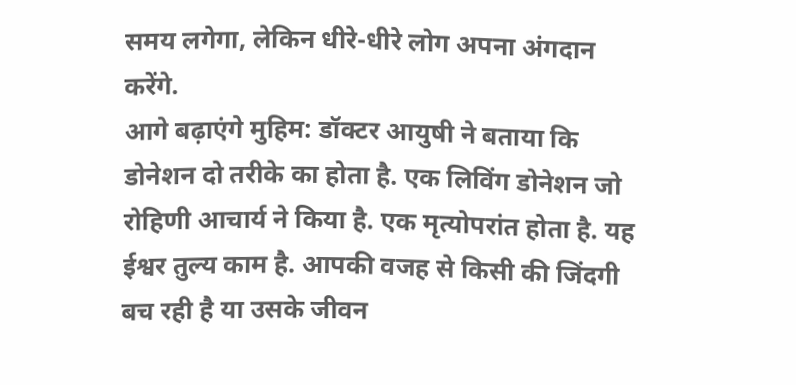समय लगेगा, लेकिन धीरे-धीरे लोग अपना अंगदान करेंगे.
आगे बढ़ाएंगे मुहिम: डॉक्टर आयुषी ने बताया कि डोनेशन दो तरीके का होता है. एक लिविंग डोनेशन जो रोहिणी आचार्य ने किया है. एक मृत्योपरांत होता है. यह ईश्वर तुल्य काम है. आपकी वजह से किसी की जिंदगी बच रही है या उसके जीवन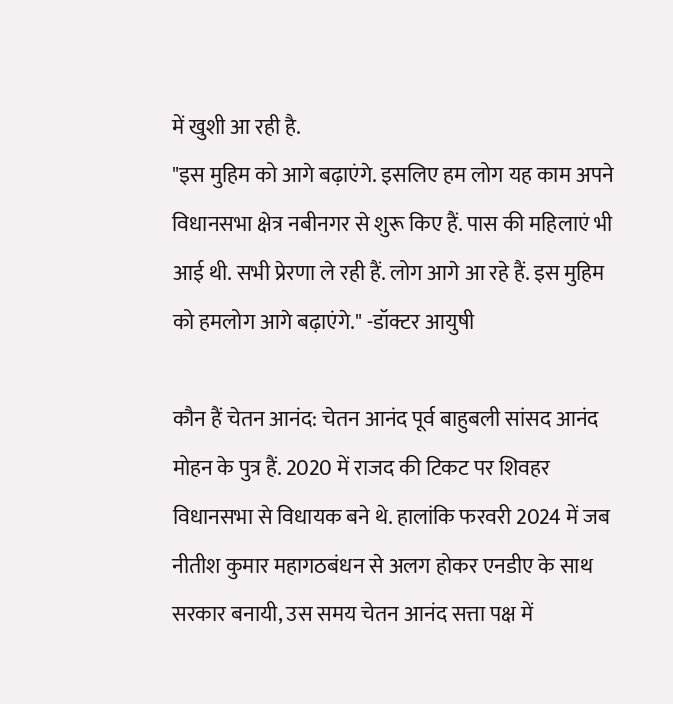में खुशी आ रही है.
"इस मुहिम को आगे बढ़ाएंगे. इसलिए हम लोग यह काम अपने विधानसभा क्षेत्र नबीनगर से शुरू किए हैं. पास की महिलाएं भी आई थी. सभी प्रेरणा ले रही हैं. लोग आगे आ रहे हैं. इस मुहिम को हमलोग आगे बढ़ाएंगे." -डॉक्टर आयुषी

कौन हैं चेतन आनंद: चेतन आनंद पूर्व बाहुबली सांसद आनंद मोहन के पुत्र हैं. 2020 में राजद की टिकट पर शिवहर विधानसभा से विधायक बने थे. हालांकि फरवरी 2024 में जब नीतीश कुमार महागठबंधन से अलग होकर एनडीए के साथ सरकार बनायी, उस समय चेतन आनंद सत्ता पक्ष में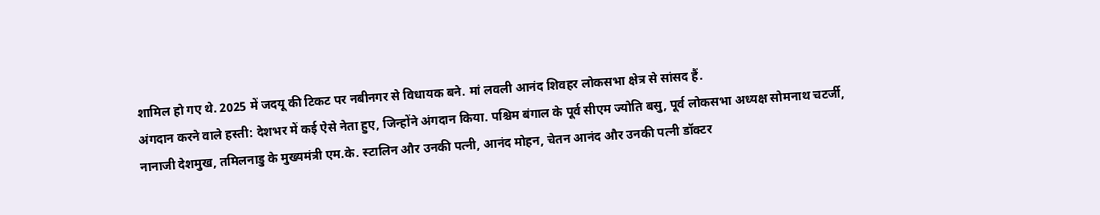शामिल हो गए थे. 2025 में जदयू की टिकट पर नबीनगर से विधायक बने. मां लवली आनंद शिवहर लोकसभा क्षेत्र से सांसद हैं.
अंगदान करने वाले हस्ती: देशभर में कई ऐसे नेता हुए, जिन्होंने अंगदान किया. पश्चिम बंगाल के पूर्व सीएम ज्योति बसु, पूर्व लोकसभा अध्यक्ष सोमनाथ चटर्जी, नानाजी देशमुख, तमिलनाडु के मुख्यमंत्री एम.के. स्टालिन और उनकी पत्नी, आनंद मोहन, चेतन आनंद और उनकी पत्नी डॉक्टर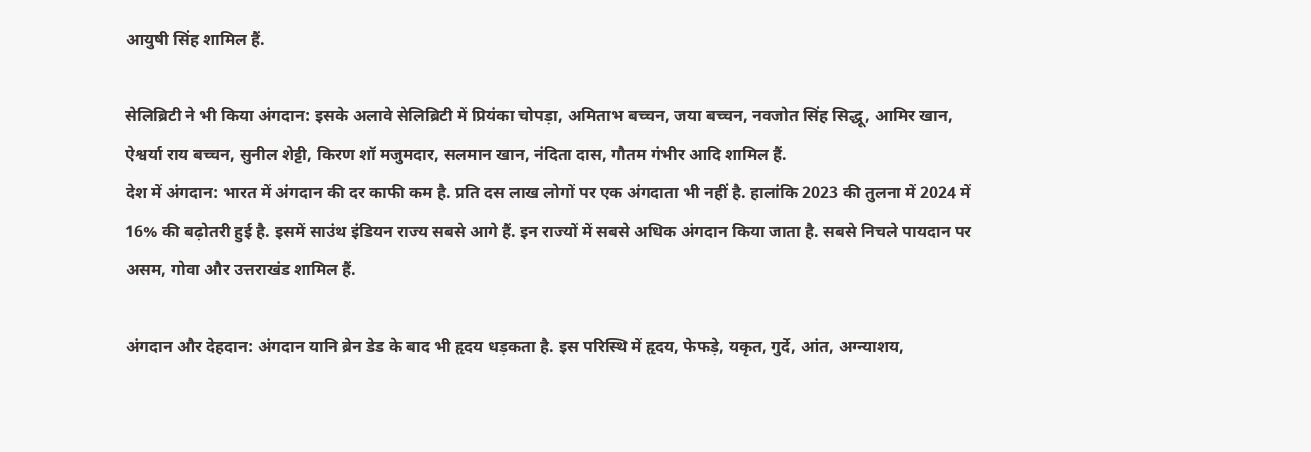आयुषी सिंह शामिल हैं.

सेलिब्रिटी ने भी किया अंगदान: इसके अलावे सेलिब्रिटी में प्रियंका चोपड़ा, अमिताभ बच्चन, जया बच्चन, नवजोत सिंह सिद्धू, आमिर खान, ऐश्वर्या राय बच्चन, सुनील शेट्टी, किरण शॉ मजुमदार, सलमान खान, नंदिता दास, गौतम गंभीर आदि शामिल हैं.
देश में अंगदान: भारत में अंगदान की दर काफी कम है. प्रति दस लाख लोगों पर एक अंगदाता भी नहीं है. हालांकि 2023 की तुलना में 2024 में 16% की बढ़ोतरी हुई है. इसमें साउंथ इंडियन राज्य सबसे आगे हैं. इन राज्यों में सबसे अधिक अंगदान किया जाता है. सबसे निचले पायदान पर असम, गोवा और उत्तराखंड शामिल हैं.

अंगदान और देहदान: अंगदान यानि ब्रेन डेड के बाद भी हृदय धड़कता है. इस परिस्थि में हृदय, फेफड़े, यकृत, गुर्दे, आंत, अग्न्याशय,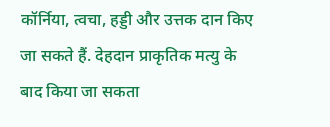कॉर्निया, त्वचा, हड्डी और उत्तक दान किए जा सकते हैं. देहदान प्राकृतिक मत्यु के बाद किया जा सकता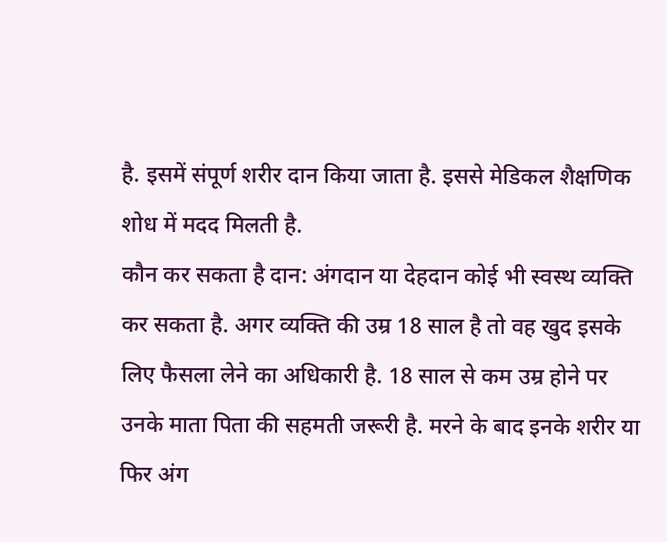है. इसमें संपूर्ण शरीर दान किया जाता है. इससे मेडिकल शैक्षणिक शोध में मदद मिलती है.
कौन कर सकता है दान: अंगदान या देहदान कोई भी स्वस्थ व्यक्ति कर सकता है. अगर व्यक्ति की उम्र 18 साल है तो वह खुद इसके लिए फैसला लेने का अधिकारी है. 18 साल से कम उम्र होने पर उनके माता पिता की सहमती जरूरी है. मरने के बाद इनके शरीर या फिर अंग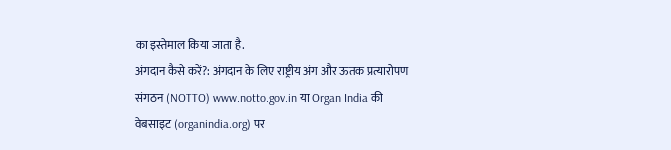का इस्तेमाल किया जाता है.
अंगदान कैसे करें?: अंगदान के लिए राष्ट्रीय अंग और ऊतक प्रत्यारोपण संगठन (NOTTO) www.notto.gov.in या Organ India की वेबसाइट (organindia.org) पर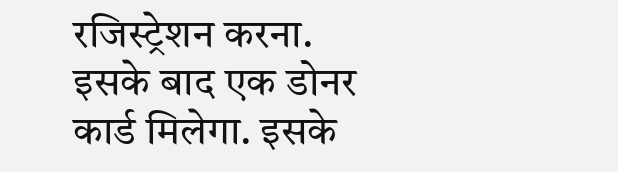रजिस्ट्रेशन करना. इसके बाद एक डोनर कार्ड मिलेगा. इसके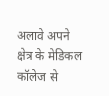अलावे अपने क्षेत्र के मेडिकल कॉलेज से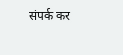संपर्क कर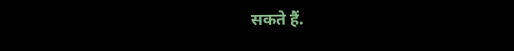सकते हैं.